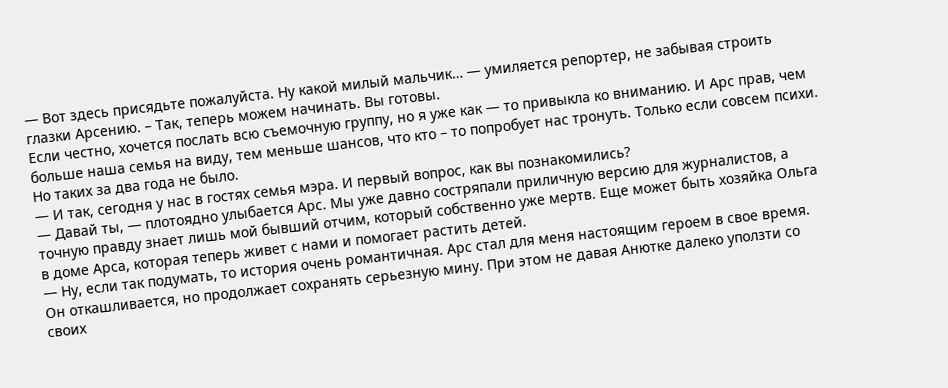— Вот здесь присядьте пожалуйста. Ну какой милый мальчик… — умиляется репортер, не забывая строить глазки Арсению. – Так, теперь можем начинать. Вы готовы.
Если честно, хочется послать всю съемочную группу, но я уже как — то привыкла ко вниманию. И Арс прав, чем больше наша семья на виду, тем меньше шансов, что кто – то попробует нас тронуть. Только если совсем психи. Но таких за два года не было.
— И так, сегодня у нас в гостях семья мэра. И первый вопрос, как вы познакомились?
— Давай ты, — плотоядно улыбается Арс. Мы уже давно состряпали приличную версию для журналистов, а точную правду знает лишь мой бывший отчим, который собственно уже мертв. Еще может быть хозяйка Ольга в доме Арса, которая теперь живет с нами и помогает растить детей.
— Ну, если так подумать, то история очень романтичная. Арс стал для меня настоящим героем в свое время.
Он откашливается, но продолжает сохранять серьезную мину. При этом не давая Анютке далеко уползти со своих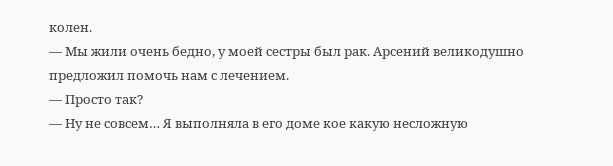колен.
— Мы жили очень бедно, у моей сестры был рак. Арсений великодушно предложил помочь нам с лечением.
— Просто так?
— Ну не совсем… Я выполняла в его доме кое какую несложную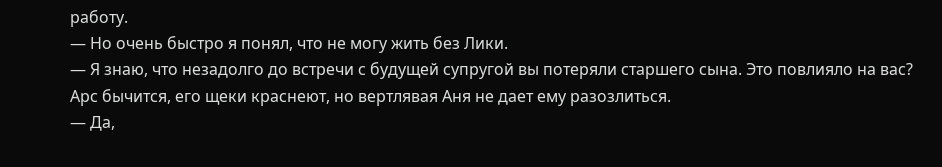работу.
— Но очень быстро я понял, что не могу жить без Лики.
— Я знаю, что незадолго до встречи с будущей супругой вы потеряли старшего сына. Это повлияло на вас?
Арс бычится, его щеки краснеют, но вертлявая Аня не дает ему разозлиться.
— Да,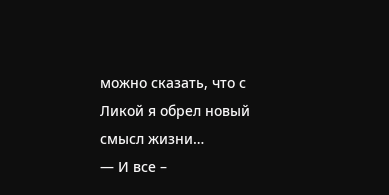можно сказать, что с Ликой я обрел новый смысл жизни…
— И все –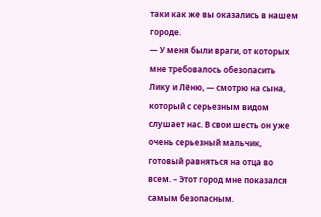таки как же вы оказались в нашем городе.
— У меня были враги, от которых мне требовалось обезопасить Лику и Лёню, — смотрю на сына, который с серьезным видом слушает нас. В свои шесть он уже очень серьезный мальчик, готовый равняться на отца во всем. – Этот город мне показался самым безопасным.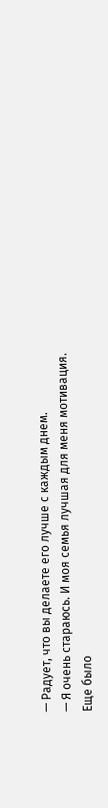— Радует, что вы делаете его лучше с каждым днем.
— Я очень стараюсь. И моя семья лучшая для меня мотивация.
Еще было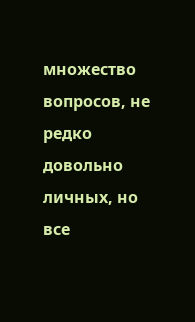множество вопросов, не редко довольно личных, но все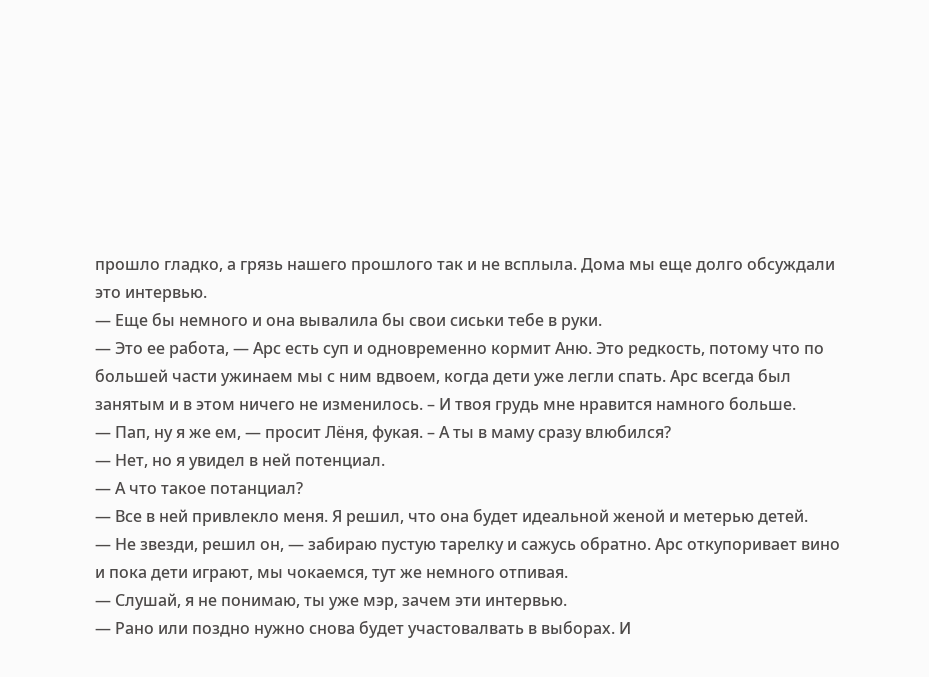прошло гладко, а грязь нашего прошлого так и не всплыла. Дома мы еще долго обсуждали это интервью.
— Еще бы немного и она вывалила бы свои сиськи тебе в руки.
— Это ее работа, — Арс есть суп и одновременно кормит Аню. Это редкость, потому что по большей части ужинаем мы с ним вдвоем, когда дети уже легли спать. Арс всегда был занятым и в этом ничего не изменилось. – И твоя грудь мне нравится намного больше.
— Пап, ну я же ем, — просит Лёня, фукая. – А ты в маму сразу влюбился?
— Нет, но я увидел в ней потенциал.
— А что такое потанциал?
— Все в ней привлекло меня. Я решил, что она будет идеальной женой и метерью детей.
— Не звезди, решил он, — забираю пустую тарелку и сажусь обратно. Арс откупоривает вино и пока дети играют, мы чокаемся, тут же немного отпивая.
— Слушай, я не понимаю, ты уже мэр, зачем эти интервью.
— Рано или поздно нужно снова будет участовалвать в выборах. И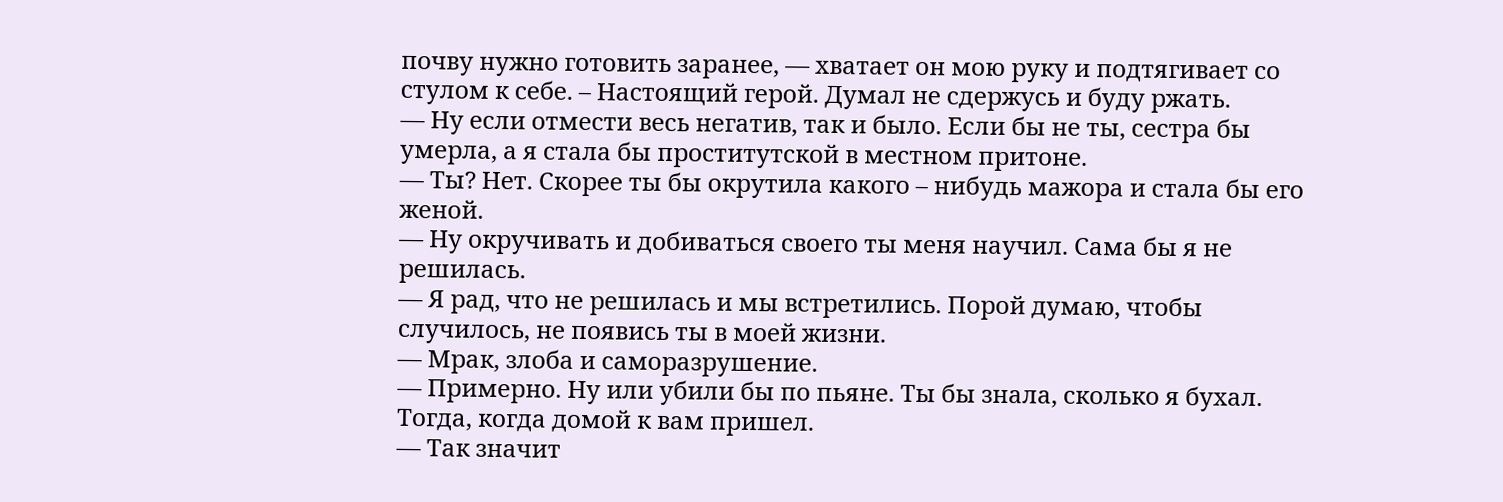почву нужно готовить заранее, — хватает он мою руку и подтягивает со стулом к себе. – Настоящий герой. Думал не сдержусь и буду ржать.
— Ну если отмести весь негатив, так и было. Если бы не ты, сестра бы умерла, а я стала бы проститутской в местном притоне.
— Ты? Нет. Скорее ты бы окрутила какого – нибудь мажора и стала бы его женой.
— Ну окручивать и добиваться своего ты меня научил. Сама бы я не решилась.
— Я рад, что не решилась и мы встретились. Порой думаю, чтобы случилось, не появись ты в моей жизни.
— Мрак, злоба и саморазрушение.
— Примерно. Ну или убили бы по пьяне. Ты бы знала, сколько я бухал. Тогда, когда домой к вам пришел.
— Так значит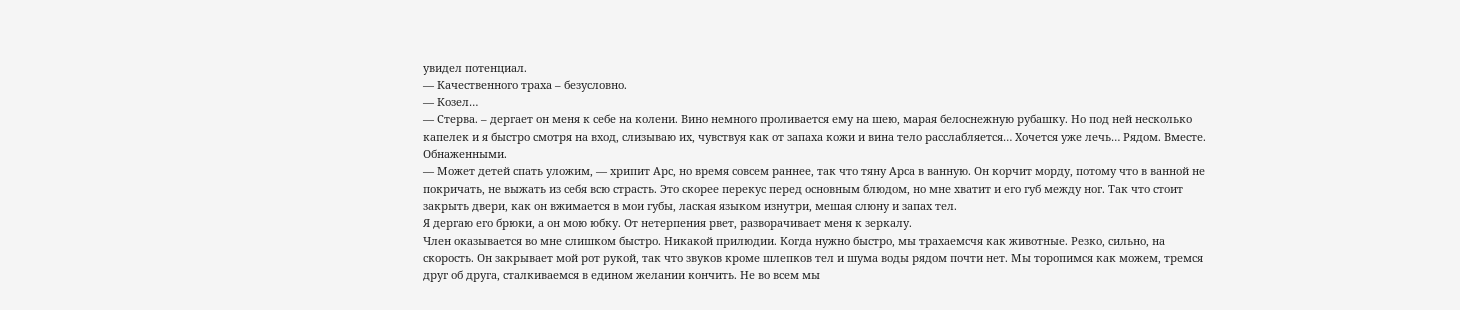увидел потенциал.
— Качественного траха – безусловно.
— Козел…
— Стерва. – дергает он меня к себе на колени. Вино немного проливается ему на шею, марая белоснежную рубашку. Но под ней несколько капелек и я быстро смотря на вход, слизываю их, чувствуя как от запаха кожи и вина тело расслабляется… Хочется уже лечь… Рядом. Вместе. Обнаженными.
— Может детей спать уложим, — хрипит Арс, но время совсем раннее, так что тяну Арса в ванную. Он корчит морду, потому что в ванной не покричать, не выжать из себя всю страсть. Это скорее перекус перед основным блюдом, но мне хватит и его губ между ног. Так что стоит закрыть двери, как он вжимается в мои губы, лаская языком изнутри, мешая слюну и запах тел.
Я дергаю его брюки, а он мою юбку. От нетерпения рвет, разворачивает меня к зеркалу.
Член оказывается во мне слишком быстро. Никакой прилюдии. Когда нужно быстро, мы трахаемсчя как животные. Резко, сильно, на скорость. Он закрывает мой рот рукой, так что звуков кроме шлепков тел и шума воды рядом почти нет. Мы торопимся как можем, тремся друг об друга, сталкиваемся в едином желании кончить. Не во всем мы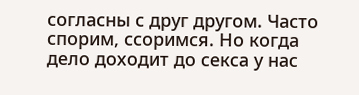согласны с друг другом. Часто спорим, ссоримся. Но когда дело доходит до секса у нас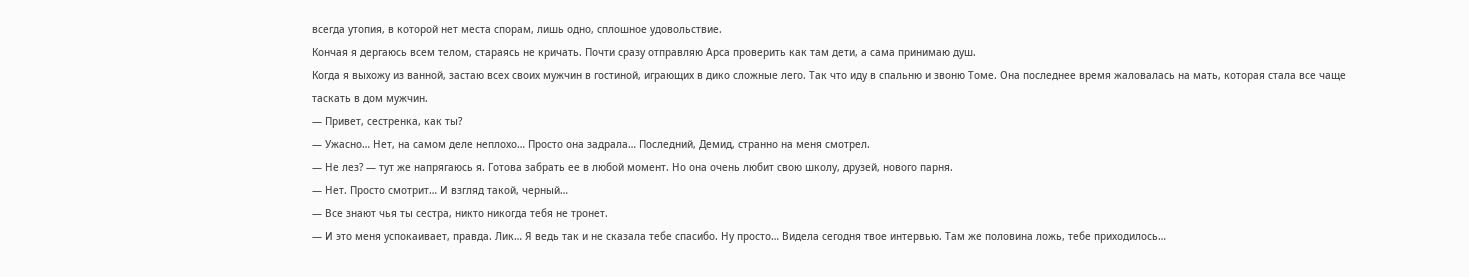всегда утопия, в которой нет места спорам, лишь одно, сплошное удовольствие.
Кончая я дергаюсь всем телом, стараясь не кричать. Почти сразу отправляю Арса проверить как там дети, а сама принимаю душ.
Когда я выхожу из ванной, застаю всех своих мужчин в гостиной, играющих в дико сложные лего. Так что иду в спальню и звоню Томе. Она последнее время жаловалась на мать, которая стала все чаще таскать в дом мужчин.
— Привет, сестренка, как ты?
— Ужасно… Нет, на самом деле неплохо… Просто она задрала… Последний, Демид, странно на меня смотрел.
— Не лез? — тут же напрягаюсь я. Готова забрать ее в любой момент. Но она очень любит свою школу, друзей, нового парня.
— Нет. Просто смотрит… И взгляд такой, черный…
— Все знают чья ты сестра, никто никогда тебя не тронет.
— И это меня успокаивает, правда. Лик… Я ведь так и не сказала тебе спасибо. Ну просто… Видела сегодня твое интервью. Там же половина ложь, тебе приходилось…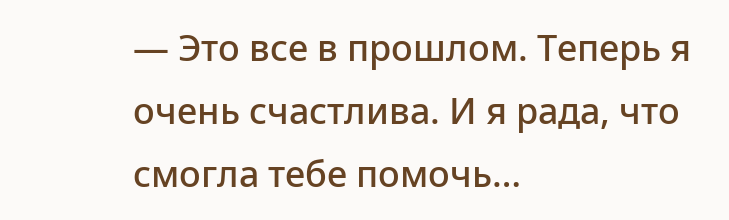— Это все в прошлом. Теперь я очень счастлива. И я рада, что смогла тебе помочь…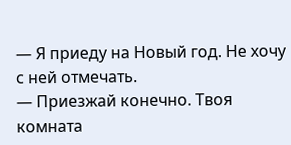— Я приеду на Новый год. Не хочу с ней отмечать.
— Приезжай конечно. Твоя комната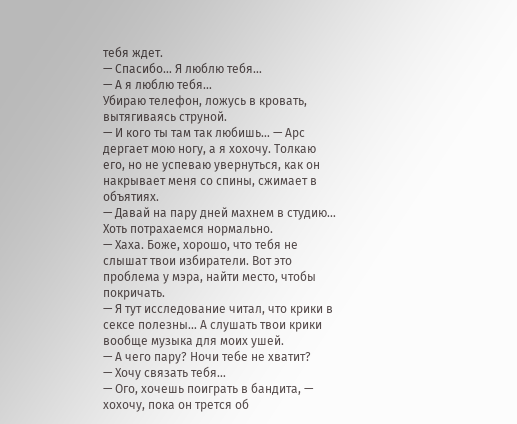тебя ждет.
— Спасибо… Я люблю тебя…
— А я люблю тебя…
Убираю телефон, ложусь в кровать, вытягиваясь струной.
— И кого ты там так любишь… — Арс дергает мою ногу, а я хохочу. Толкаю его, но не успеваю увернуться, как он накрывает меня со спины, сжимает в объятиях.
— Давай на пару дней махнем в студию… Хоть потрахаемся нормально.
— Хаха. Боже, хорошо, что тебя не слышат твои избиратели. Вот это проблема у мэра, найти место, чтобы покричать.
— Я тут исследование читал, что крики в сексе полезны… А слушать твои крики вообще музыка для моих ушей.
— А чего пару? Ночи тебе не хватит?
— Хочу связать тебя…
— Ого, хочешь поиграть в бандита, — хохочу, пока он трется об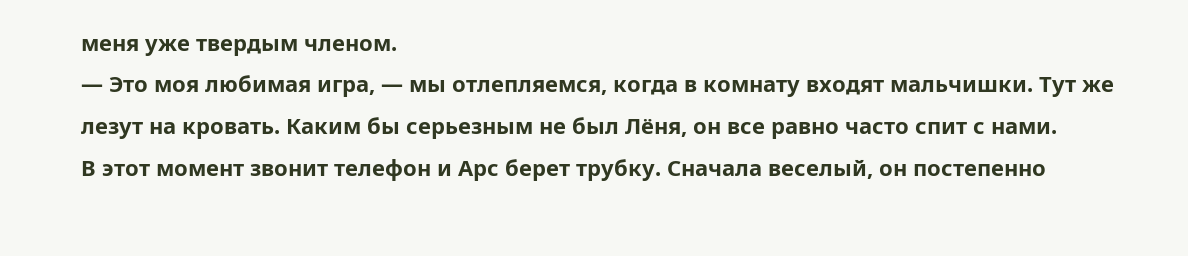меня уже твердым членом.
— Это моя любимая игра, — мы отлепляемся, когда в комнату входят мальчишки. Тут же лезут на кровать. Каким бы серьезным не был Лёня, он все равно часто спит с нами.
В этот момент звонит телефон и Арс берет трубку. Сначала веселый, он постепенно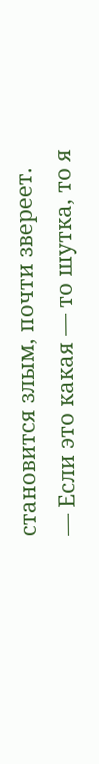становится злым, почти звереет.
— Если это какая — то шутка, то я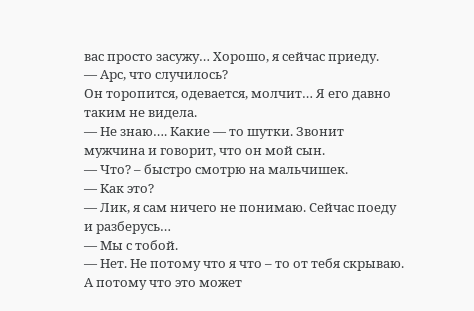вас просто засужу… Хорошо, я сейчас приеду.
— Арс, что случилось?
Он торопится, одевается, молчит… Я его давно таким не видела.
— Не знаю…. Какие — то шутки. Звонит мужчина и говорит, что он мой сын.
— Что? – быстро смотрю на мальчишек.
— Как это?
— Лик, я сам ничего не понимаю. Сейчас поеду и разберусь…
— Мы с тобой.
— Нет. Не потому что я что – то от тебя скрываю. А потому что это может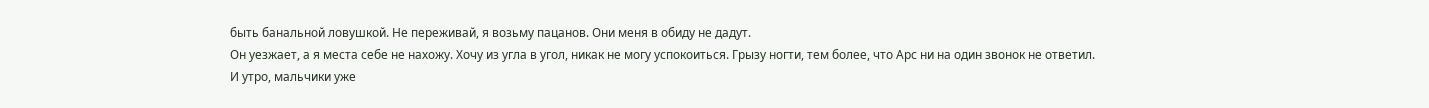быть банальной ловушкой. Не переживай, я возьму пацанов. Они меня в обиду не дадут.
Он уезжает, а я места себе не нахожу. Хочу из угла в угол, никак не могу успокоиться. Грызу ногти, тем более, что Арс ни на один звонок не ответил.
И утро, мальчики уже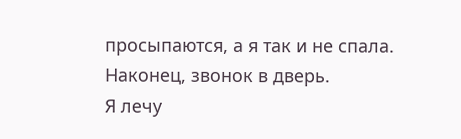просыпаются, а я так и не спала. Наконец, звонок в дверь.
Я лечу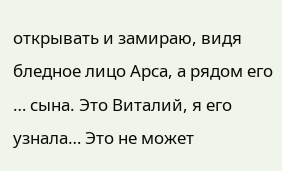открывать и замираю, видя бледное лицо Арса, а рядом его … сына. Это Виталий, я его узнала… Это не может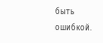быть ошибкой.